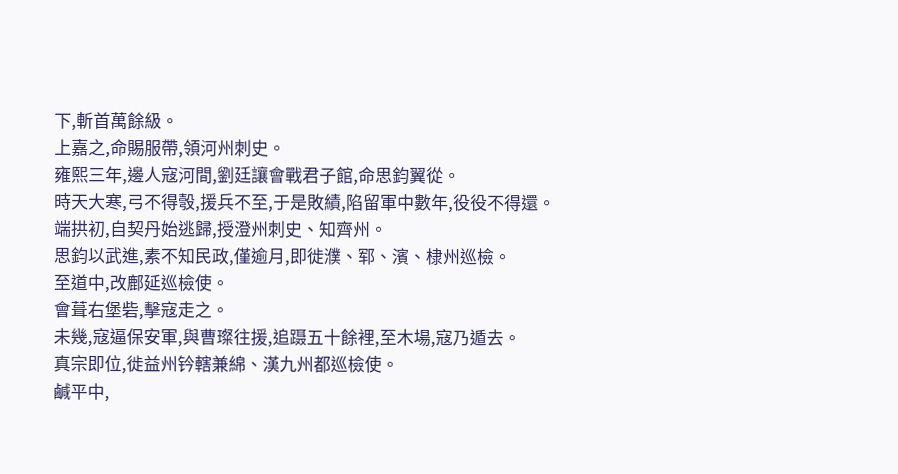下,斬首萬餘級。
上嘉之,命賜服帶,領河州刺史。
雍熙三年,邊人寇河間,劉廷讓會戰君子館,命思鈞翼從。
時天大寒,弓不得彀,援兵不至,于是敗績,陷留軍中數年,役役不得還。
端拱初,自契丹始逃歸,授澄州刺史、知齊州。
思鈞以武進,素不知民政,僅逾月,即徙濮、郓、濱、棣州巡檢。
至道中,改鄜延巡檢使。
會葺右堡砦,擊寇走之。
未幾,寇逼保安軍,與曹璨往援,追蹑五十餘裡,至木場,寇乃遁去。
真宗即位,徙益州钤轄兼綿、漢九州都巡檢使。
鹹平中,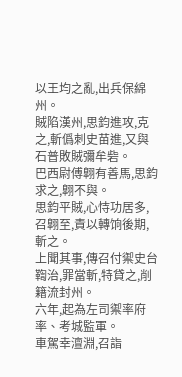以王均之亂,出兵保綿州。
賊陷漢州,思鈞進攻,克之,斬僞刺史苗進,又與石普敗賊彌牟砦。
巴西尉傅翺有善馬,思鈞求之,翺不與。
思鈞平賊,心恃功居多,召翺至,責以轉饷後期,斬之。
上聞其事,傳召付禦史台鞫治,罪當斬,特貸之,削籍流封州。
六年,起為左司禦率府率、考城監軍。
車駕幸澶淵,召詣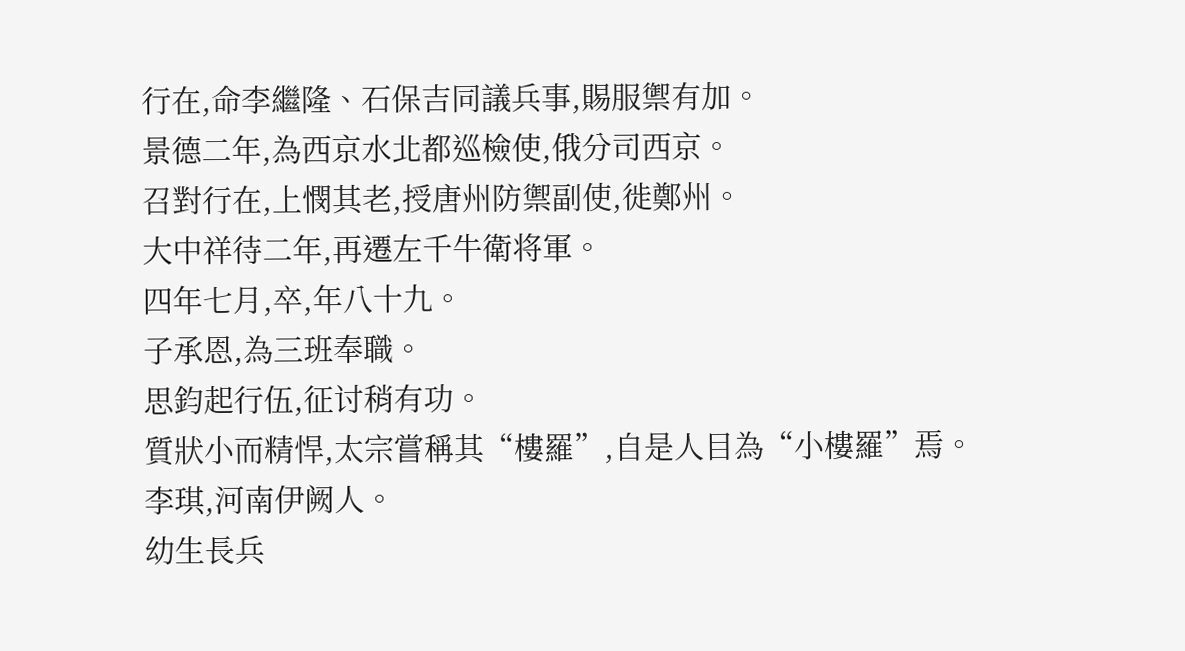行在,命李繼隆、石保吉同議兵事,賜服禦有加。
景德二年,為西京水北都巡檢使,俄分司西京。
召對行在,上憫其老,授唐州防禦副使,徙鄭州。
大中祥待二年,再遷左千牛衛将軍。
四年七月,卒,年八十九。
子承恩,為三班奉職。
思鈞起行伍,征讨稍有功。
質狀小而精悍,太宗嘗稱其“樓羅”,自是人目為“小樓羅”焉。
李琪,河南伊阙人。
幼生長兵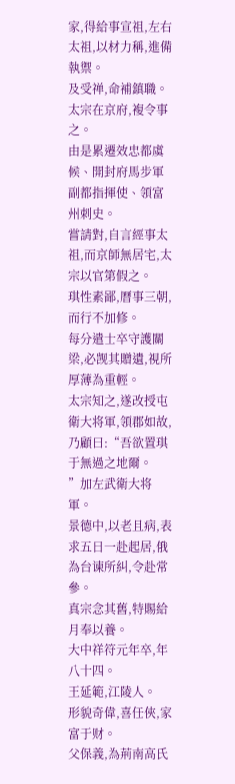家,得給事宣祖,左右太祖,以材力稱,進備執禦。
及受禅,命補鎮職。
太宗在京府,複令事之。
由是累遷效忠都虞候、開封府馬步軍副都指揮使、領富州刺史。
嘗請對,自言經事太祖,而京師無居宅,太宗以官第假之。
琪性素鄙,曆事三朝,而行不加修。
每分遣士卒守護關梁,必觊其贈遺,視所厚薄為重輕。
太宗知之,遂改授屯衛大将軍,領郡如故,乃顧曰:“吾欲置琪于無過之地爾。
”加左武衛大将軍。
景德中,以老且病,表求五日一赴起居,俄為台谏所糾,令赴常參。
真宗念其舊,特賜給月奉以養。
大中祥符元年卒,年八十四。
王延範,江陵人。
形貌奇偉,喜任俠,家富于财。
父保義,為荊南高氏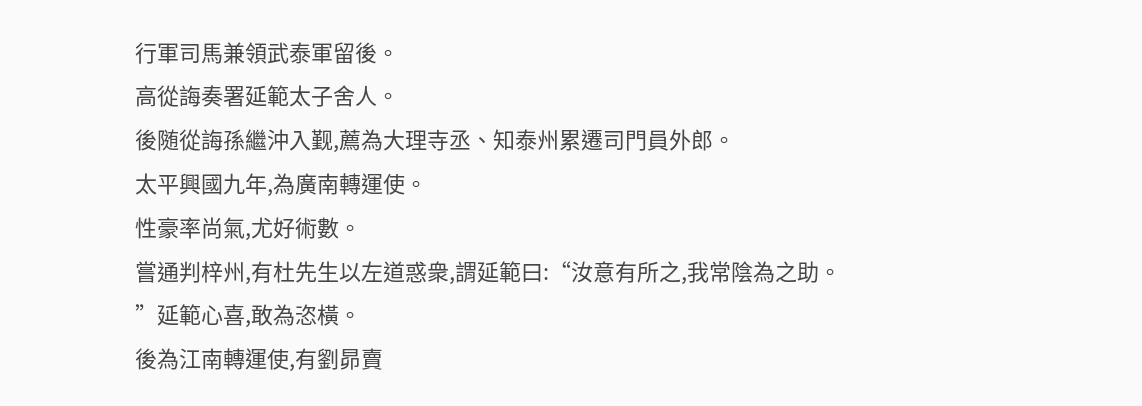行軍司馬兼領武泰軍留後。
高從誨奏署延範太子舍人。
後随從誨孫繼沖入觐,薦為大理寺丞、知泰州累遷司門員外郎。
太平興國九年,為廣南轉運使。
性豪率尚氣,尤好術數。
嘗通判梓州,有杜先生以左道惑衆,謂延範曰:“汝意有所之,我常陰為之助。
”延範心喜,敢為恣橫。
後為江南轉運使,有劉昴賣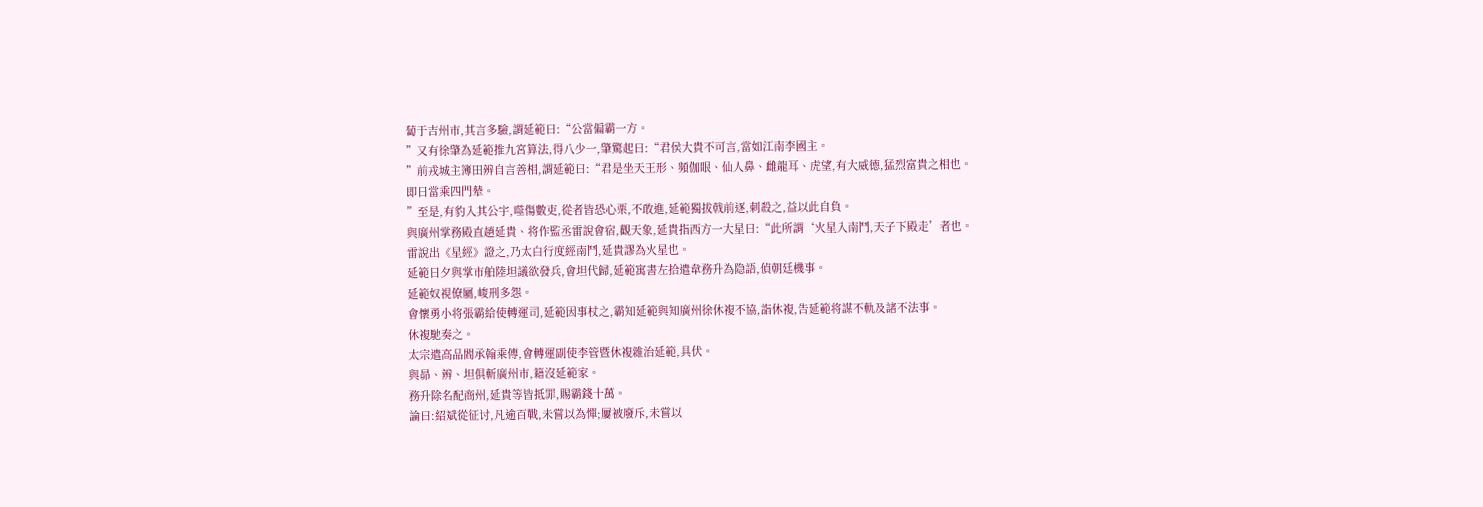蔔于吉州市,其言多驗,謂延範曰:“公當偏霸一方。
”又有徐肇為延範推九宮算法,得八少一,肇驚起曰:“君侯大貴不可言,當如江南李國主。
”前戎城主簿田辨自言善相,謂延範曰:“君是坐天王形、頻伽眼、仙人鼻、雌龍耳、虎望,有大威德,猛烈富貴之相也。
即日當乘四門辇。
”至是,有豹入其公宇,噬傷數吏,從者皆恐心栗,不敢進,延範獨拔戟前逐,刺殺之,益以此自負。
與廣州掌務殿直趙延貴、将作監丞雷說會宿,觀天象,延貴指西方一大星曰:“此所謂‘火星入南鬥,天子下殿走’者也。
雷說出《星經》證之,乃太白行度經南鬥,延貴謬為火星也。
延範日夕與掌市舶陸坦議欲發兵,會坦代歸,延範寓書左拾遣韋務升為隐語,偵朝廷機事。
延範奴視僚屬,峻刑多怨。
會懷勇小将張霸給使轉運司,延範因事杖之,霸知延範與知廣州徐休複不協,詣休複,告延範将謀不軌及諸不法事。
休複馳奏之。
太宗遣高品閻承翰乘傳,會轉運副使李管暨休複雜治延範,具伏。
與昴、辨、坦俱斬廣州市,籍沒延範家。
務升除名配商州,延貴等皆抵罪,賜霸錢十萬。
論曰:紹斌從征讨,凡逾百戰,未嘗以為憚;屢被廢斥,未嘗以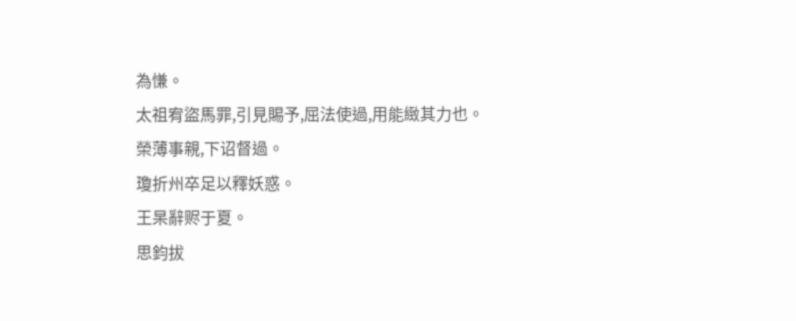為慊。
太祖宥盜馬罪,引見賜予,屈法使過,用能緻其力也。
榮薄事親,下诏督過。
瓊折州卒足以釋妖惑。
王杲辭赆于夏。
思鈞拔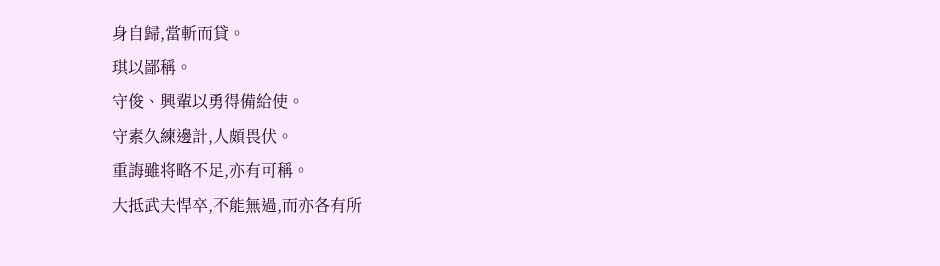身自歸,當斬而貸。
琪以鄙稱。
守俊、興輩以勇得備給使。
守素久練邊計,人頗畏伏。
重誨雖将略不足,亦有可稱。
大抵武夫悍卒,不能無過,而亦各有所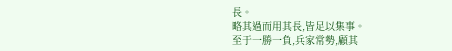長。
略其過而用其長,皆足以集事。
至于一勝一負,兵家常勢,顧其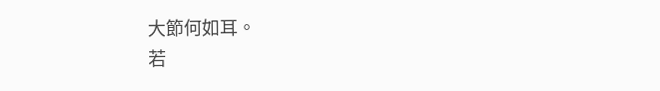大節何如耳。
若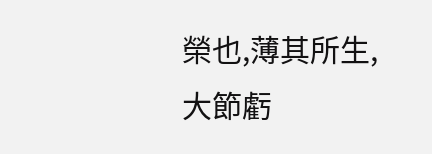榮也,薄其所生,大節虧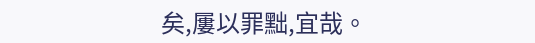矣,屢以罪黜,宜哉。